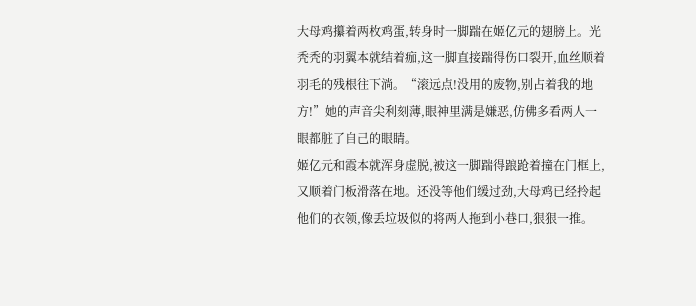大母鸡攥着两枚鸡蛋,转身时一脚踹在姬亿元的翅膀上。光秃秃的羽翼本就结着痂,这一脚直接踹得伤口裂开,血丝顺着羽毛的残根往下淌。“滚远点!没用的废物,别占着我的地方!”她的声音尖利刻薄,眼神里满是嫌恶,仿佛多看两人一眼都脏了自己的眼睛。
姬亿元和霞本就浑身虚脱,被这一脚踹得踉跄着撞在门框上,又顺着门板滑落在地。还没等他们缓过劲,大母鸡已经拎起他们的衣领,像丢垃圾似的将两人拖到小巷口,狠狠一推。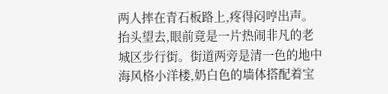两人摔在青石板路上,疼得闷哼出声。抬头望去,眼前竟是一片热闹非凡的老城区步行街。街道两旁是清一色的地中海风格小洋楼,奶白色的墙体搭配着宝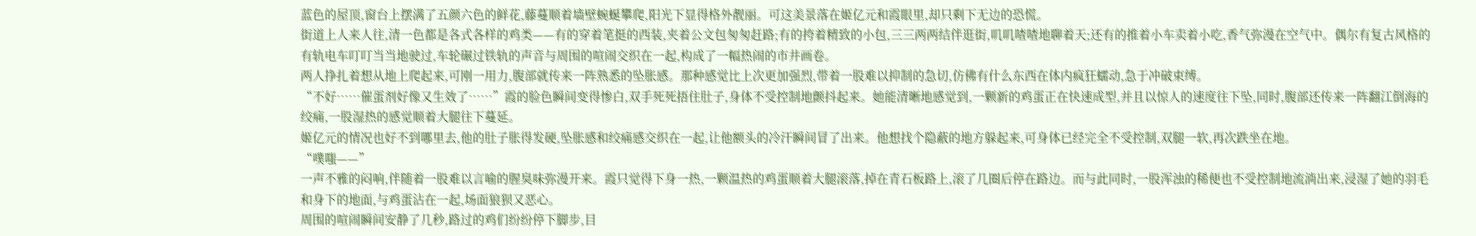蓝色的屋顶,窗台上摆满了五颜六色的鲜花,藤蔓顺着墙壁蜿蜒攀爬,阳光下显得格外靓丽。可这美景落在姬亿元和霞眼里,却只剩下无边的恐慌。
街道上人来人往,清一色都是各式各样的鸡类——有的穿着笔挺的西装,夹着公文包匆匆赶路;有的挎着精致的小包,三三两两结伴逛街,叽叽喳喳地聊着天;还有的推着小车卖着小吃,香气弥漫在空气中。偶尔有复古风格的有轨电车叮叮当当地驶过,车轮碾过铁轨的声音与周围的喧闹交织在一起,构成了一幅热闹的市井画卷。
两人挣扎着想从地上爬起来,可刚一用力,腹部就传来一阵熟悉的坠胀感。那种感觉比上次更加强烈,带着一股难以抑制的急切,仿佛有什么东西在体内疯狂蠕动,急于冲破束缚。
“不好……催蛋剂好像又生效了……”霞的脸色瞬间变得惨白,双手死死捂住肚子,身体不受控制地颤抖起来。她能清晰地感觉到,一颗新的鸡蛋正在快速成型,并且以惊人的速度往下坠,同时,腹部还传来一阵翻江倒海的绞痛,一股湿热的感觉顺着大腿往下蔓延。
姬亿元的情况也好不到哪里去,他的肚子胀得发硬,坠胀感和绞痛感交织在一起,让他额头的冷汗瞬间冒了出来。他想找个隐蔽的地方躲起来,可身体已经完全不受控制,双腿一软,再次跌坐在地。
“噗嗤——”
一声不雅的闷响,伴随着一股难以言喻的腥臭味弥漫开来。霞只觉得下身一热,一颗温热的鸡蛋顺着大腿滚落,掉在青石板路上,滚了几圈后停在路边。而与此同时,一股浑浊的稀便也不受控制地流淌出来,浸湿了她的羽毛和身下的地面,与鸡蛋沾在一起,场面狼狈又恶心。
周围的喧闹瞬间安静了几秒,路过的鸡们纷纷停下脚步,目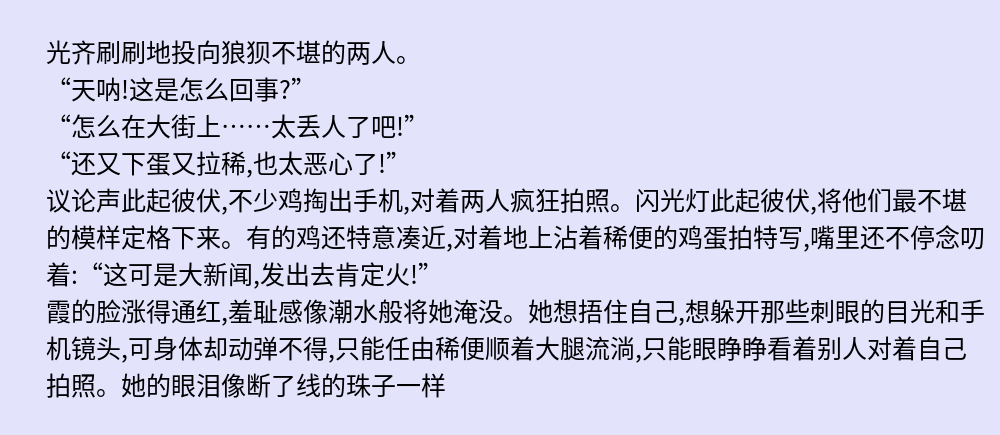光齐刷刷地投向狼狈不堪的两人。
“天呐!这是怎么回事?”
“怎么在大街上……太丢人了吧!”
“还又下蛋又拉稀,也太恶心了!”
议论声此起彼伏,不少鸡掏出手机,对着两人疯狂拍照。闪光灯此起彼伏,将他们最不堪的模样定格下来。有的鸡还特意凑近,对着地上沾着稀便的鸡蛋拍特写,嘴里还不停念叨着:“这可是大新闻,发出去肯定火!”
霞的脸涨得通红,羞耻感像潮水般将她淹没。她想捂住自己,想躲开那些刺眼的目光和手机镜头,可身体却动弹不得,只能任由稀便顺着大腿流淌,只能眼睁睁看着别人对着自己拍照。她的眼泪像断了线的珠子一样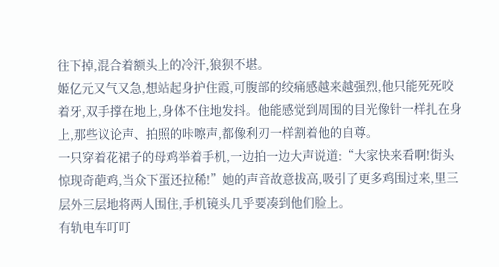往下掉,混合着额头上的冷汗,狼狈不堪。
姬亿元又气又急,想站起身护住霞,可腹部的绞痛感越来越强烈,他只能死死咬着牙,双手撑在地上,身体不住地发抖。他能感觉到周围的目光像针一样扎在身上,那些议论声、拍照的咔嚓声,都像利刃一样割着他的自尊。
一只穿着花裙子的母鸡举着手机,一边拍一边大声说道:“大家快来看啊!街头惊现奇葩鸡,当众下蛋还拉稀!”她的声音故意拔高,吸引了更多鸡围过来,里三层外三层地将两人围住,手机镜头几乎要凑到他们脸上。
有轨电车叮叮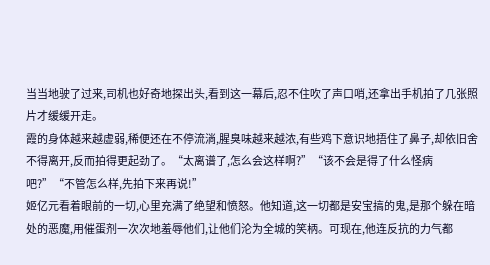当当地驶了过来,司机也好奇地探出头,看到这一幕后,忍不住吹了声口哨,还拿出手机拍了几张照片才缓缓开走。
霞的身体越来越虚弱,稀便还在不停流淌,腥臭味越来越浓,有些鸡下意识地捂住了鼻子,却依旧舍不得离开,反而拍得更起劲了。“太离谱了,怎么会这样啊?”“该不会是得了什么怪病吧?”“不管怎么样,先拍下来再说!”
姬亿元看着眼前的一切,心里充满了绝望和愤怒。他知道,这一切都是安宝搞的鬼,是那个躲在暗处的恶魔,用催蛋剂一次次地羞辱他们,让他们沦为全城的笑柄。可现在,他连反抗的力气都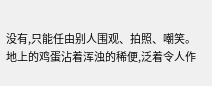没有,只能任由别人围观、拍照、嘲笑。
地上的鸡蛋沾着浑浊的稀便,泛着令人作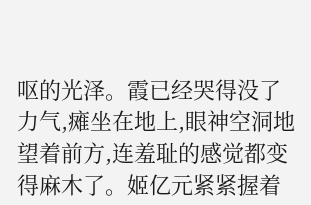呕的光泽。霞已经哭得没了力气,瘫坐在地上,眼神空洞地望着前方,连羞耻的感觉都变得麻木了。姬亿元紧紧握着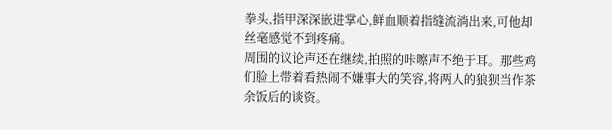拳头,指甲深深嵌进掌心,鲜血顺着指缝流淌出来,可他却丝毫感觉不到疼痛。
周围的议论声还在继续,拍照的咔嚓声不绝于耳。那些鸡们脸上带着看热闹不嫌事大的笑容,将两人的狼狈当作茶余饭后的谈资。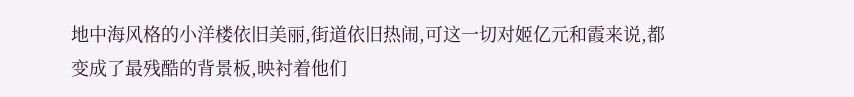地中海风格的小洋楼依旧美丽,街道依旧热闹,可这一切对姬亿元和霞来说,都变成了最残酷的背景板,映衬着他们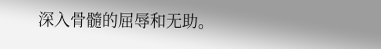深入骨髓的屈辱和无助。